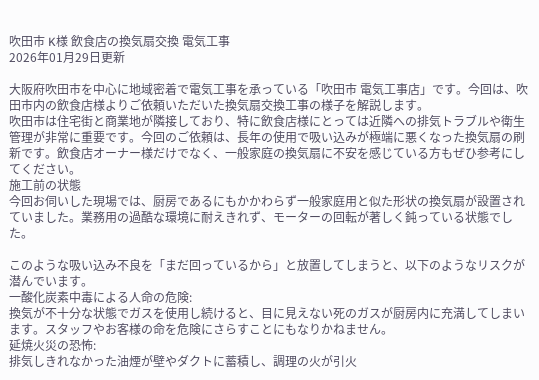吹田市 K様 飲食店の換気扇交換 電気工事
2026年01月29日更新

大阪府吹田市を中心に地域密着で電気工事を承っている「吹田市 電気工事店」です。今回は、吹田市内の飲食店様よりご依頼いただいた換気扇交換工事の様子を解説します。
吹田市は住宅街と商業地が隣接しており、特に飲食店様にとっては近隣への排気トラブルや衛生管理が非常に重要です。今回のご依頼は、長年の使用で吸い込みが極端に悪くなった換気扇の刷新です。飲食店オーナー様だけでなく、一般家庭の換気扇に不安を感じている方もぜひ参考にしてください。
施工前の状態
今回お伺いした現場では、厨房であるにもかかわらず一般家庭用と似た形状の換気扇が設置されていました。業務用の過酷な環境に耐えきれず、モーターの回転が著しく鈍っている状態でした。

このような吸い込み不良を「まだ回っているから」と放置してしまうと、以下のようなリスクが潜んでいます。
一酸化炭素中毒による人命の危険:
換気が不十分な状態でガスを使用し続けると、目に見えない死のガスが厨房内に充満してしまいます。スタッフやお客様の命を危険にさらすことにもなりかねません。
延焼火災の恐怖:
排気しきれなかった油煙が壁やダクトに蓄積し、調理の火が引火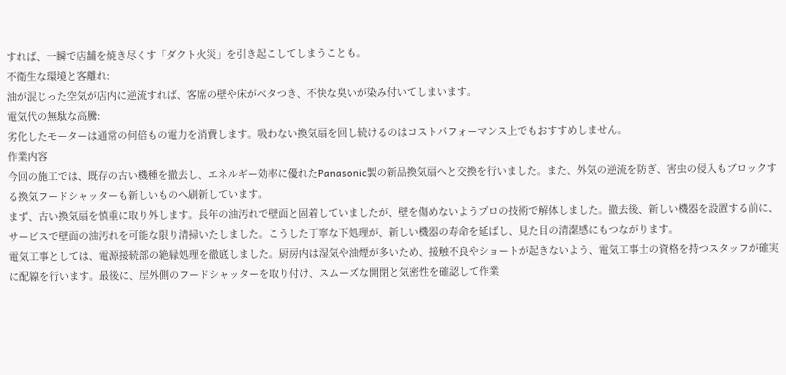すれば、一瞬で店舗を焼き尽くす「ダクト火災」を引き起こしてしまうことも。
不衛生な環境と客離れ:
油が混じった空気が店内に逆流すれば、客席の壁や床がベタつき、不快な臭いが染み付いてしまいます。
電気代の無駄な高騰:
劣化したモーターは通常の何倍もの電力を消費します。吸わない換気扇を回し続けるのはコストパフォーマンス上でもおすすめしません。
作業内容
今回の施工では、既存の古い機種を撤去し、エネルギー効率に優れたPanasonic製の新品換気扇へと交換を行いました。また、外気の逆流を防ぎ、害虫の侵入もブロックする換気フードシャッターも新しいものへ刷新しています。
まず、古い換気扇を慎重に取り外します。長年の油汚れで壁面と固着していましたが、壁を傷めないようプロの技術で解体しました。撤去後、新しい機器を設置する前に、サービスで壁面の油汚れを可能な限り清掃いたしました。こうした丁寧な下処理が、新しい機器の寿命を延ばし、見た目の清潔感にもつながります。
電気工事としては、電源接続部の絶縁処理を徹底しました。厨房内は湿気や油煙が多いため、接触不良やショートが起きないよう、電気工事士の資格を持つスタッフが確実に配線を行います。最後に、屋外側のフードシャッターを取り付け、スムーズな開閉と気密性を確認して作業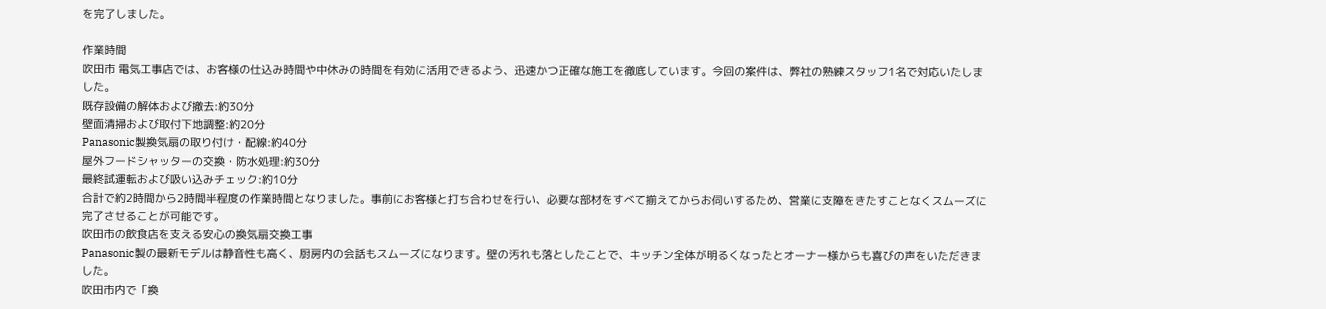を完了しました。

作業時間
吹田市 電気工事店では、お客様の仕込み時間や中休みの時間を有効に活用できるよう、迅速かつ正確な施工を徹底しています。今回の案件は、弊社の熟練スタッフ1名で対応いたしました。
既存設備の解体および撤去:約30分
壁面清掃および取付下地調整:約20分
Panasonic製換気扇の取り付け・配線:約40分
屋外フードシャッターの交換・防水処理:約30分
最終試運転および吸い込みチェック:約10分
合計で約2時間から2時間半程度の作業時間となりました。事前にお客様と打ち合わせを行い、必要な部材をすべて揃えてからお伺いするため、営業に支障をきたすことなくスムーズに完了させることが可能です。
吹田市の飲食店を支える安心の換気扇交換工事
Panasonic製の最新モデルは静音性も高く、厨房内の会話もスムーズになります。壁の汚れも落としたことで、キッチン全体が明るくなったとオーナー様からも喜びの声をいただきました。
吹田市内で「換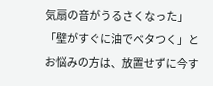気扇の音がうるさくなった」「壁がすぐに油でベタつく」とお悩みの方は、放置せずに今す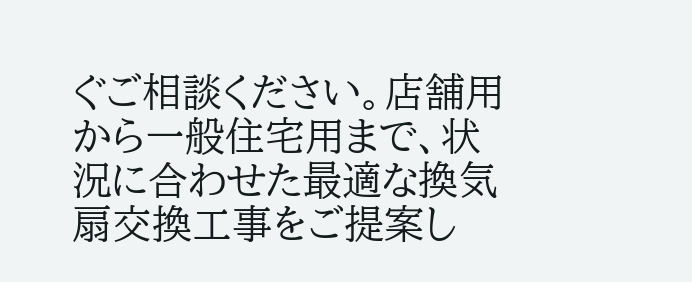ぐご相談ください。店舗用から一般住宅用まで、状況に合わせた最適な換気扇交換工事をご提案し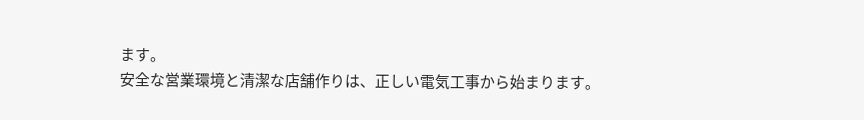ます。
安全な営業環境と清潔な店舗作りは、正しい電気工事から始まります。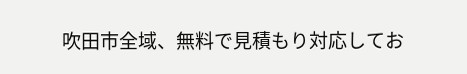吹田市全域、無料で見積もり対応してお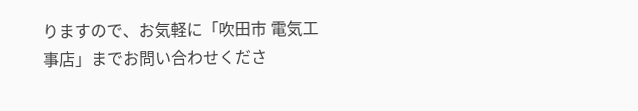りますので、お気軽に「吹田市 電気工事店」までお問い合わせくださ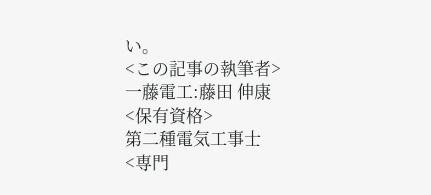い。
<この記事の執筆者>
一藤電工:藤田 伸康
<保有資格>
第二種電気工事士
<専門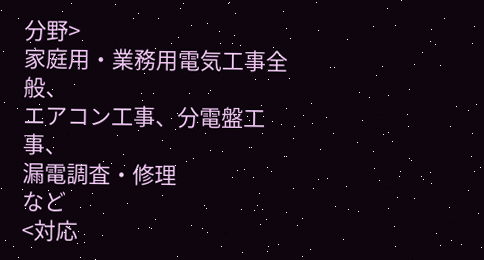分野>
家庭用・業務用電気工事全般、
エアコン工事、分電盤工事、
漏電調査・修理
など
<対応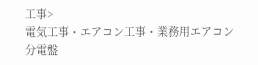工事>
電気工事・エアコン工事・業務用エアコン
分電盤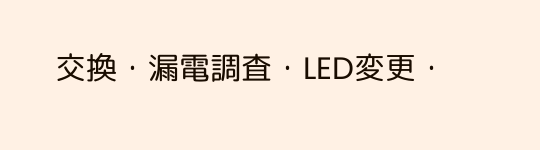交換・漏電調査・LED変更・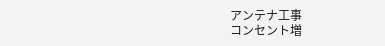アンテナ工事
コンセント増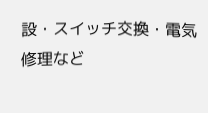設・スイッチ交換・電気修理など